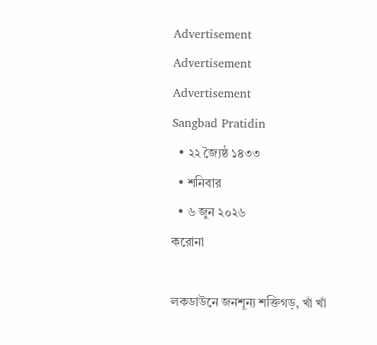Advertisement
Advertisement
Advertisement
Sangbad Pratidin
  • ২২ জ্যৈষ্ঠ ১৪৩৩
  • শনিবার
  • ৬ জুন ২০২৬
করোনা

লকডাউনে জনশূন্য শক্তিগড়, খাঁ খাঁ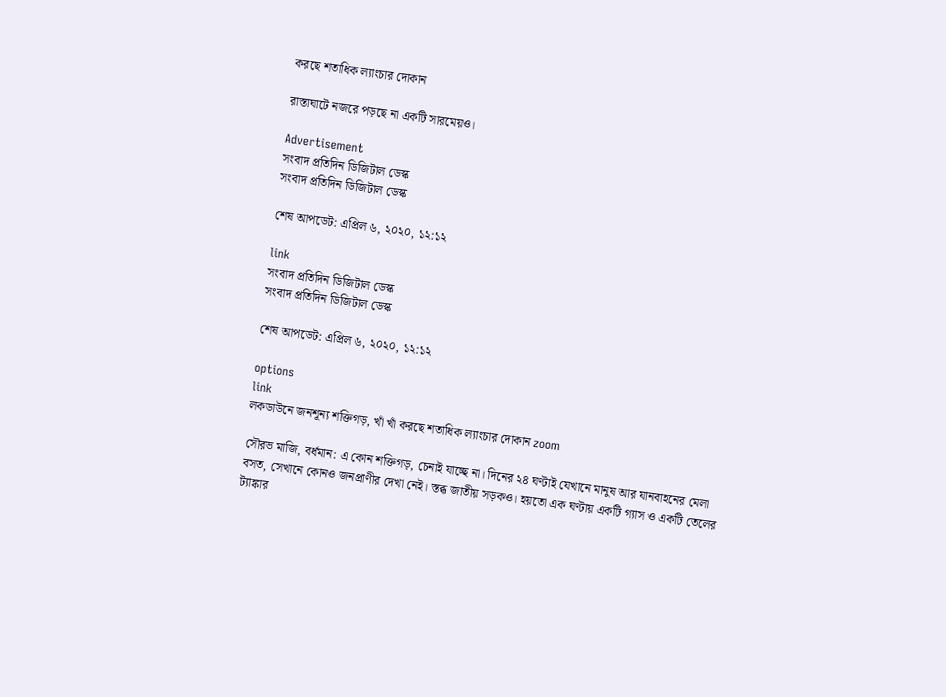করছে শতাধিক ল্যাংচার দোকান

রাস্তাঘাটে নজরে পড়ছে না একটি সারমেয়ও।

Advertisement
সংবাদ প্রতিদিন ডিজিটাল ডেস্ক
সংবাদ প্রতিদিন ডিজিটাল ডেস্ক

শেষ আপডেট: এপ্রিল ৬, ২০২০, ১২:১২

link
সংবাদ প্রতিদিন ডিজিটাল ডেস্ক
সংবাদ প্রতিদিন ডিজিটাল ডেস্ক

শেষ আপডেট: এপ্রিল ৬, ২০২০, ১২:১২

options
link
লকডাউনে জনশূন্য শক্তিগড়, খাঁ খাঁ করছে শতাধিক ল্যাংচার দোকান zoom

সৌরভ মাজি, বর্ধমান: এ কোন শক্তিগড়, চেনাই যাচ্ছে না। দিনের ২৪ ঘণ্টাই যেখানে মানুষ আর যানবাহনের মেলা বসত, সেখানে কোনও জনপ্রাণীর দেখা নেই। স্তব্ধ জাতীয় সড়কও। হয়তো এক ঘণ্টায় একটি গ্যাস ও একটি তেলের ট্যাঙ্কার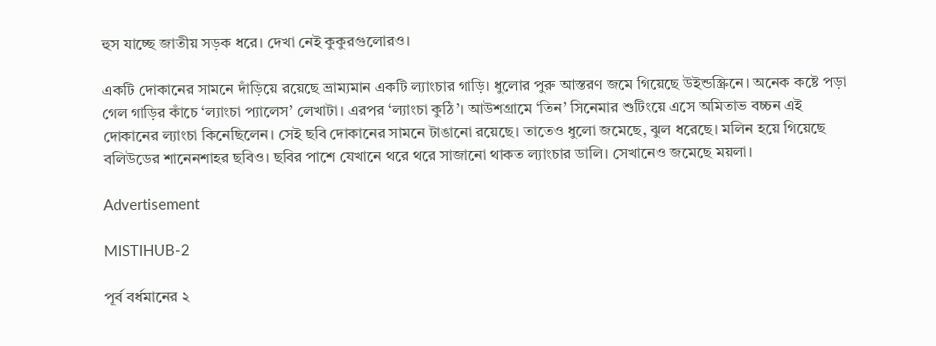হুস যাচ্ছে জাতীয় সড়ক ধরে। দেখা নেই কুকুরগুলোরও।

একটি দোকানের সামনে দাঁড়িয়ে রয়েছে ভ্রাম্যমান একটি ল্যাংচার গাড়ি। ধুলোর পুরু আস্তরণ জমে গিয়েছে উইন্ডস্ক্রিনে। অনেক কষ্টে পড়া গেল গাড়ির কাঁচে ‘ল্যাংচা প্যালেস’ লেখাটা। এরপর ‘ল্যাংচা কুঠি’। আউশগ্রামে ‘তিন’ সিনেমার শুটিংয়ে এসে অমিতাভ বচ্চন এই দোকানের ল্যাংচা কিনেছিলেন। সেই ছবি দোকানের সামনে টাঙানো রয়েছে। তাতেও ধুলো জমেছে, ঝুল ধরেছে। মলিন হয়ে গিয়েছে বলিউডের শানেনশাহর ছবিও। ছবির পাশে যেখানে থরে থরে সাজানো থাকত ল্যাংচার ডালি। সেখানেও জমেছে ময়লা।

Advertisement

MISTIHUB-2

পূর্ব বর্ধমানের ২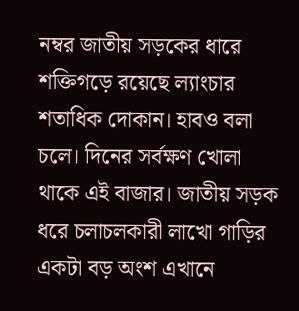নম্বর জাতীয় সড়কের ধারে শক্তিগড়ে রয়েছে ল্যাংচার শতাধিক দোকান। হাবও বলা চলে। দিনের সর্বক্ষণ খোলা থাকে এই বাজার। জাতীয় সড়ক ধরে চলাচলকারী লাখো গাড়ির একটা বড় অংশ এখানে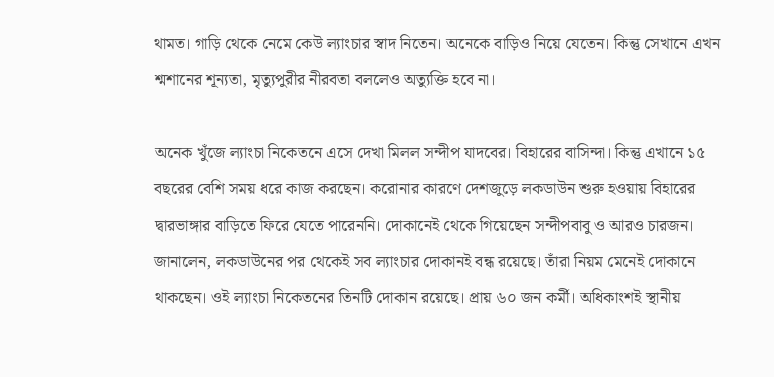থামত। গাড়ি থেকে নেমে কেউ ল্যাংচার স্বাদ নিতেন। অনেকে বাড়িও নিয়ে যেতেন। কিন্তু সেখানে এখন শ্মশানের শূন্যতা, মৃত্যুপুরীর নীরবতা বললেও অত্যুক্তি হবে না।

অনেক খুঁজে ল্যাংচা নিকেতনে এসে দেখা মিলল সন্দীপ যাদবের। বিহারের বাসিন্দা। কিন্তু এখানে ১৫ বছরের বেশি সময় ধরে কাজ করছেন। করোনার কারণে দেশজুড়ে লকডাউন শুরু হওয়ায় বিহারের দ্বারভাঙ্গার বাড়িতে ফিরে যেতে পারেননি। দোকানেই থেকে গিয়েছেন সন্দীপবাবু ও আরও চারজন। জানালেন, লকডাউনের পর থেকেই সব ল্যাংচার দোকানই বন্ধ রয়েছে। তাঁরা নিয়ম মেনেই দোকানে থাকছেন। ওই ল্যাংচা নিকেতনের তিনটি দোকান রয়েছে। প্রায় ৬০ জন কর্মী। অধিকাংশই স্থানীয়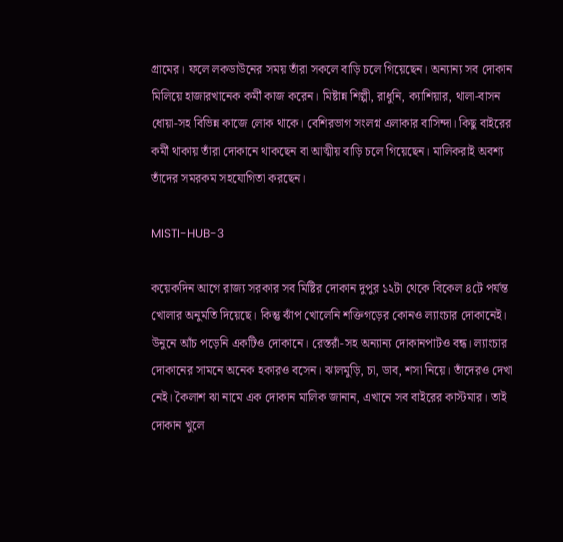গ্রামের। ফলে লকডাউনের সময় তাঁরা সকলে বাড়ি চলে গিয়েছেন। অন্যান্য সব দোকান মিলিয়ে হাজারখানেক কর্মী কাজ করেন। মিষ্টান্ন শিল্পী, রাধুনি, ক্যাশিয়ার, থালা-বাসন ধোয়া-সহ বিভিন্ন কাজে লোক থাকে। বেশিরভাগ সংলগ্ন এলাকার বাসিন্দা। কিছু বাইরের কর্মী থাকায় তাঁরা দোকানে থাকছেন বা আত্মীয় বাড়ি চলে গিয়েছেন। মালিকরাই অবশ্য তাঁদের সমরকম সহযোগিতা করছেন।

MISTI-HUB-3

কয়েকদিন আগে রাজ্য সরকার সব মিষ্টির দোকান দুপুর ১২টা থেকে বিকেল ৪টে পর্যন্ত খোলার অনুমতি দিয়েছে। কিন্তু ঝাঁপ খোলেনি শক্তিগড়ের কোনও ল্যাংচার দোকানেই। উনুনে আঁচ পড়েনি একটিও দোকানে। রেস্তরাঁ-সহ অন্যান্য দোকানপাটও বন্ধ। ল্যাংচার দোকানের সামনে অনেক হকারও বসেন। ঝালমুড়ি, চা, ডাব, শসা নিয়ে। তাঁদেরও দেখা নেই। কৈলাশ ঝা নামে এক দোকান মালিক জানান, এখানে সব বাইরের কাস্টমার। তাই দোকান খুলে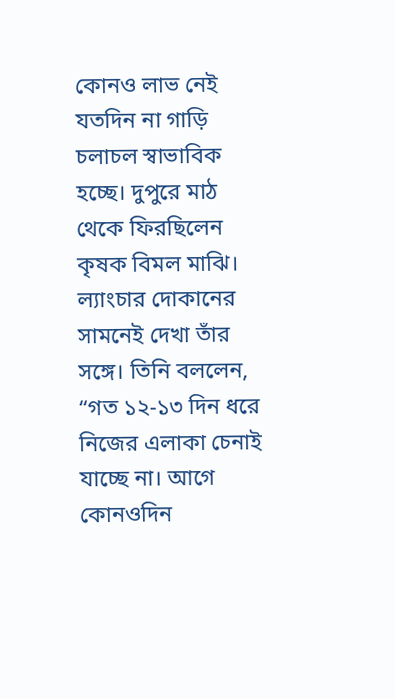কোনও লাভ নেই যতদিন না গাড়ি চলাচল স্বাভাবিক হচ্ছে। দুপুরে মাঠ থেকে ফিরছিলেন কৃষক বিমল মাঝি। ল্যাংচার দোকানের সামনেই দেখা তাঁর সঙ্গে। তিনি বললেন, “গত ১২-১৩ দিন ধরে নিজের এলাকা চেনাই যাচ্ছে না। আগে কোনওদিন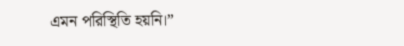এমন পরিস্থিতি হয়নি।”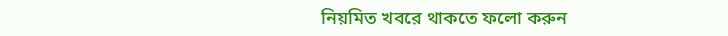নিয়মিত খবরে থাকতে ফলো করুন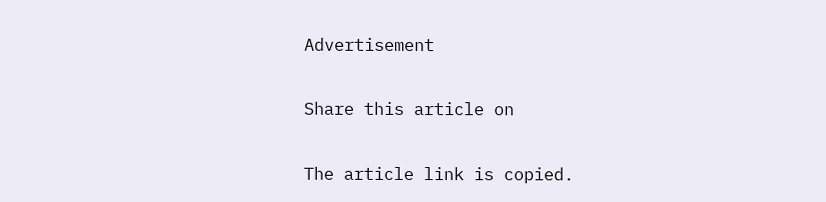Advertisement

Share this article on

The article link is copied.